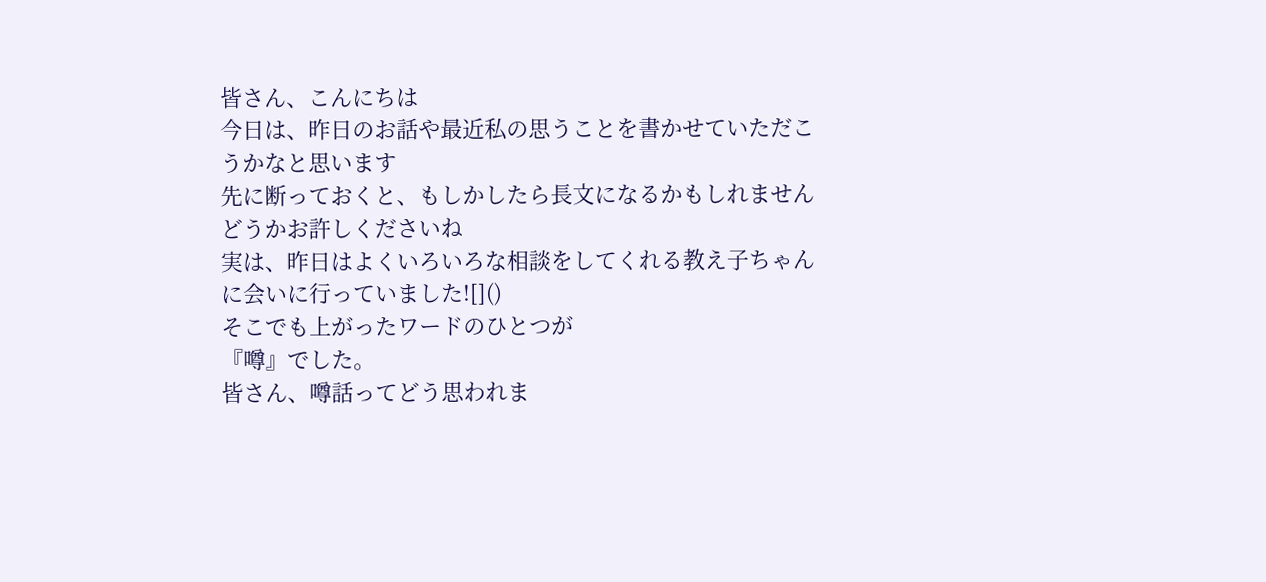皆さん、こんにちは
今日は、昨日のお話や最近私の思うことを書かせていただこうかなと思います
先に断っておくと、もしかしたら長文になるかもしれません
どうかお許しくださいね
実は、昨日はよくいろいろな相談をしてくれる教え子ちゃんに会いに行っていました![]()
そこでも上がったワードのひとつが
『噂』でした。
皆さん、噂話ってどう思われま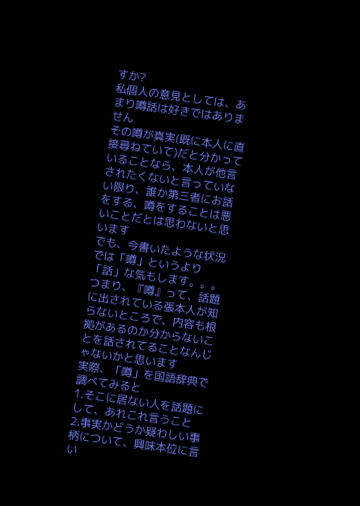すか?
私個人の意見としては、あまり噂話は好きではありません
その噂が真実(既に本人に直接尋ねていて)だと分かっていることなら、本人が他言されたくないと言っていない限り、誰か第三者にお話をする、噂をすることは悪いことだとは思わないと思います
でも、今書いたような状況では「噂」というより「話」な気もします。。。
つまり、『噂』って、話題に出されている張本人が知らないところで、内容も根拠があるのか分からないことを話されてることなんじゃないかと思います
実際、「噂」を国語辞典で調べてみると
1.そこに居ない人を話題にして、あれこれ言うこと
2.事実かどうか疑わしい事柄について、興味本位に言い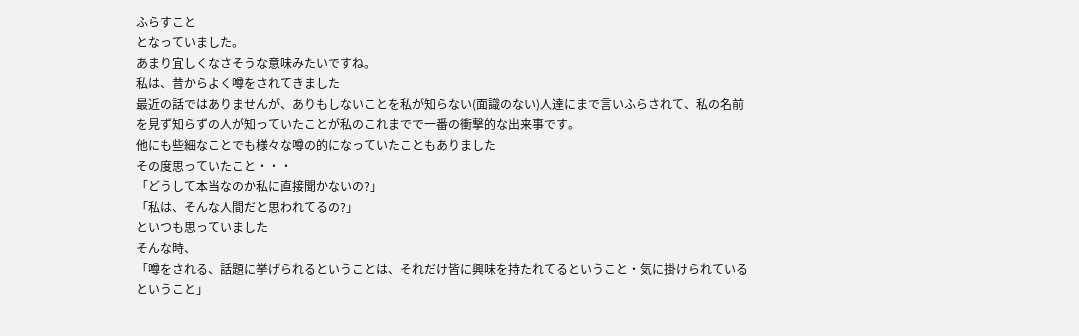ふらすこと
となっていました。
あまり宜しくなさそうな意味みたいですね。
私は、昔からよく噂をされてきました
最近の話ではありませんが、ありもしないことを私が知らない(面識のない)人達にまで言いふらされて、私の名前を見ず知らずの人が知っていたことが私のこれまでで一番の衝撃的な出来事です。
他にも些細なことでも様々な噂の的になっていたこともありました
その度思っていたこと・・・
「どうして本当なのか私に直接聞かないの?」
「私は、そんな人間だと思われてるの?」
といつも思っていました
そんな時、
「噂をされる、話題に挙げられるということは、それだけ皆に興味を持たれてるということ・気に掛けられているということ」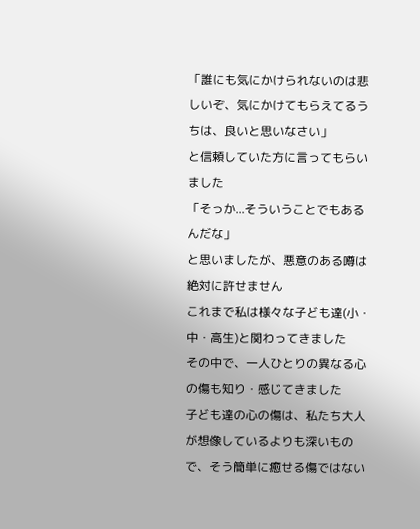「誰にも気にかけられないのは悲しいぞ、気にかけてもらえてるうちは、良いと思いなさい」
と信頼していた方に言ってもらいました
「そっか...そういうことでもあるんだな」
と思いましたが、悪意のある噂は絶対に許せません
これまで私は様々な子ども達(小・中・高生)と関わってきました
その中で、一人ひとりの異なる心の傷も知り・感じてきました
子ども達の心の傷は、私たち大人が想像しているよりも深いもので、そう簡単に癒せる傷ではない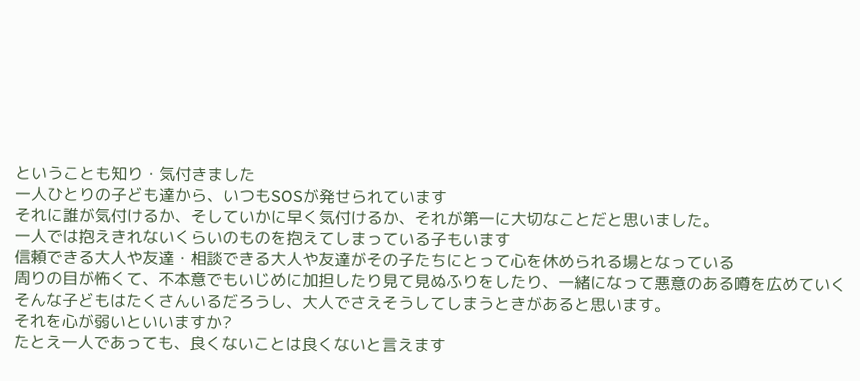ということも知り・気付きました
一人ひとりの子ども達から、いつもSOSが発せられています
それに誰が気付けるか、そしていかに早く気付けるか、それが第一に大切なことだと思いました。
一人では抱えきれないくらいのものを抱えてしまっている子もいます
信頼できる大人や友達・相談できる大人や友達がその子たちにとって心を休められる場となっている
周りの目が怖くて、不本意でもいじめに加担したり見て見ぬふりをしたり、一緒になって悪意のある噂を広めていく
そんな子どもはたくさんいるだろうし、大人でさえそうしてしまうときがあると思います。
それを心が弱いといいますか?
たとえ一人であっても、良くないことは良くないと言えます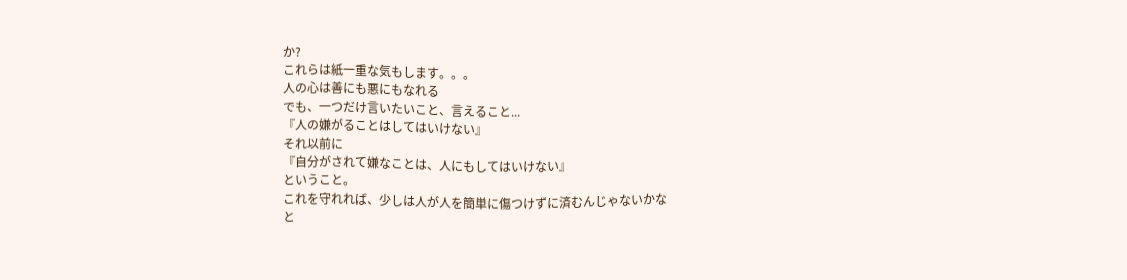か?
これらは紙一重な気もします。。。
人の心は善にも悪にもなれる
でも、一つだけ言いたいこと、言えること...
『人の嫌がることはしてはいけない』
それ以前に
『自分がされて嫌なことは、人にもしてはいけない』
ということ。
これを守れれば、少しは人が人を簡単に傷つけずに済むんじゃないかな
と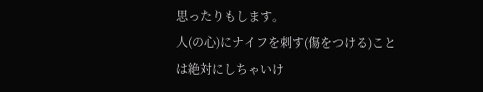思ったりもします。
人(の心)にナイフを刺す(傷をつける)ことは絶対にしちゃいけ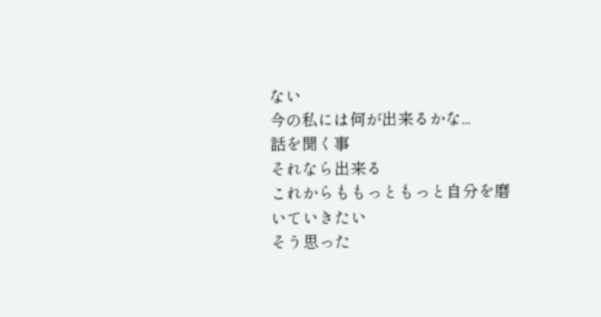ない
今の私には何が出来るかな...
話を聞く事
それなら出来る
これからももっともっと自分を磨いていきたい
そう思った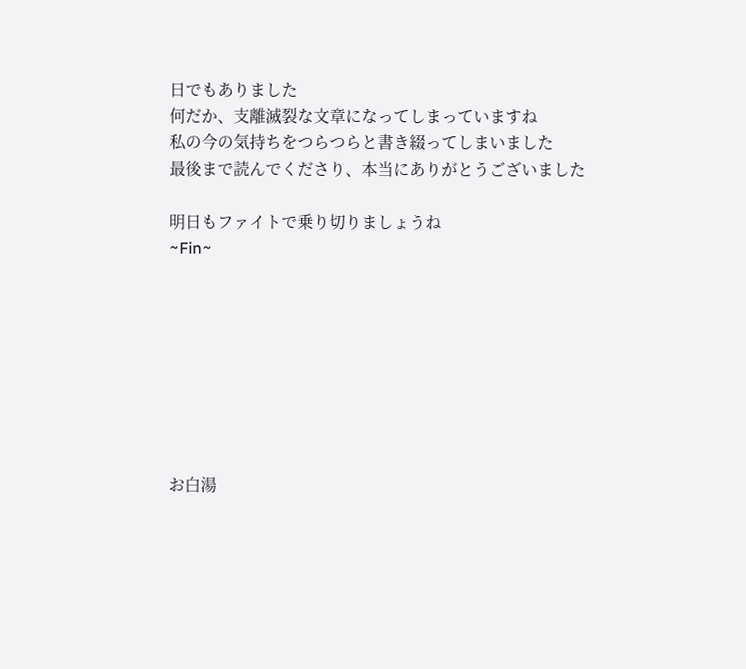日でもありました
何だか、支離滅裂な文章になってしまっていますね
私の今の気持ちをつらつらと書き綴ってしまいました
最後まで読んでくださり、本当にありがとうございました

明日もファイトで乗り切りましょうね
~Fin~








お白湯